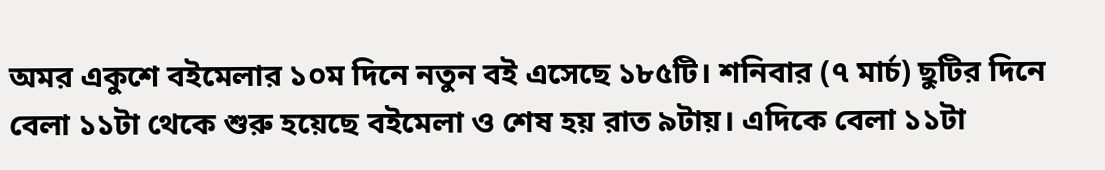অমর একুশে বইমেলার ১০ম দিনে নতুন বই এসেছে ১৮৫টি। শনিবার (৭ মার্চ) ছুটির দিনে বেলা ১১টা থেকে শুরু হয়েছে বইমেলা ও শেষ হয় রাত ৯টায়। এদিকে বেলা ১১টা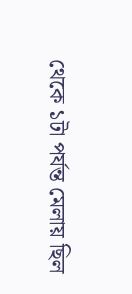থেকে ১টা পর্যন্ত মেলায় ছিল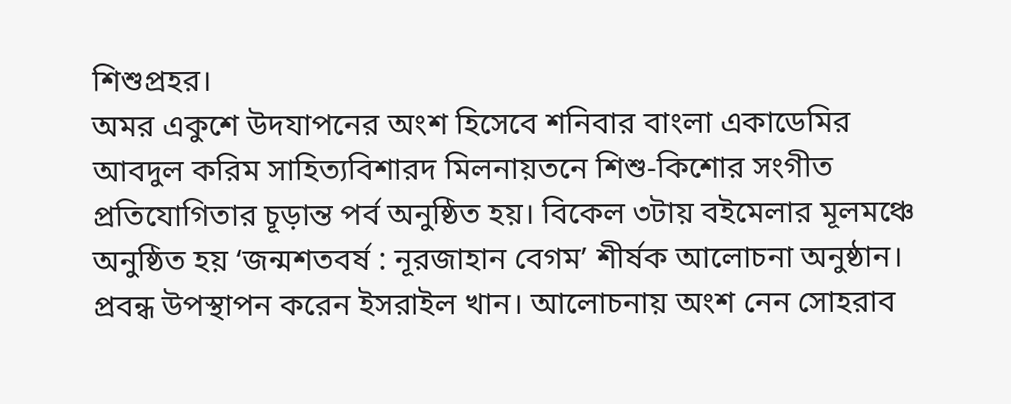শিশুপ্রহর।
অমর একুশে উদযাপনের অংশ হিসেবে শনিবার বাংলা একাডেমির আবদুল করিম সাহিত্যবিশারদ মিলনায়তনে শিশু-কিশোর সংগীত প্রতিযোগিতার চূড়ান্ত পর্ব অনুষ্ঠিত হয়। বিকেল ৩টায় বইমেলার মূলমঞ্চে অনুষ্ঠিত হয় ‘জন্মশতবর্ষ : নূরজাহান বেগম’ শীর্ষক আলোচনা অনুষ্ঠান। প্রবন্ধ উপস্থাপন করেন ইসরাইল খান। আলোচনায় অংশ নেন সোহরাব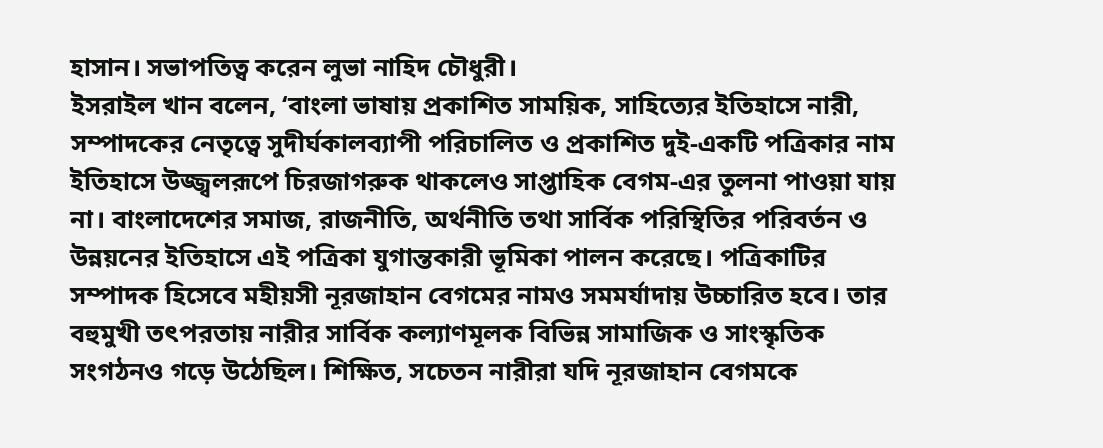হাসান। সভাপতিত্ব করেন লুভা নাহিদ চৌধুরী।
ইসরাইল খান বলেন, ‘বাংলা ভাষায় প্রকাশিত সাময়িক, সাহিত্যের ইতিহাসে নারী, সম্পাদকের নেতৃত্বে সুদীর্ঘকালব্যাপী পরিচালিত ও প্রকাশিত দুই-একটি পত্রিকার নাম ইতিহাসে উজ্জ্বলরূপে চিরজাগরুক থাকলেও সাপ্তাহিক বেগম-এর তুলনা পাওয়া যায় না। বাংলাদেশের সমাজ, রাজনীতি, অর্থনীতি তথা সার্বিক পরিস্থিতির পরিবর্তন ও উন্নয়নের ইতিহাসে এই পত্রিকা যুগান্তকারী ভূমিকা পালন করেছে। পত্রিকাটির সম্পাদক হিসেবে মহীয়সী নূরজাহান বেগমের নামও সমমর্যাদায় উচ্চারিত হবে। তার বহুমুখী তৎপরতায় নারীর সার্বিক কল্যাণমূলক বিভিন্ন সামাজিক ও সাংস্কৃতিক সংগঠনও গড়ে উঠেছিল। শিক্ষিত, সচেতন নারীরা যদি নূরজাহান বেগমকে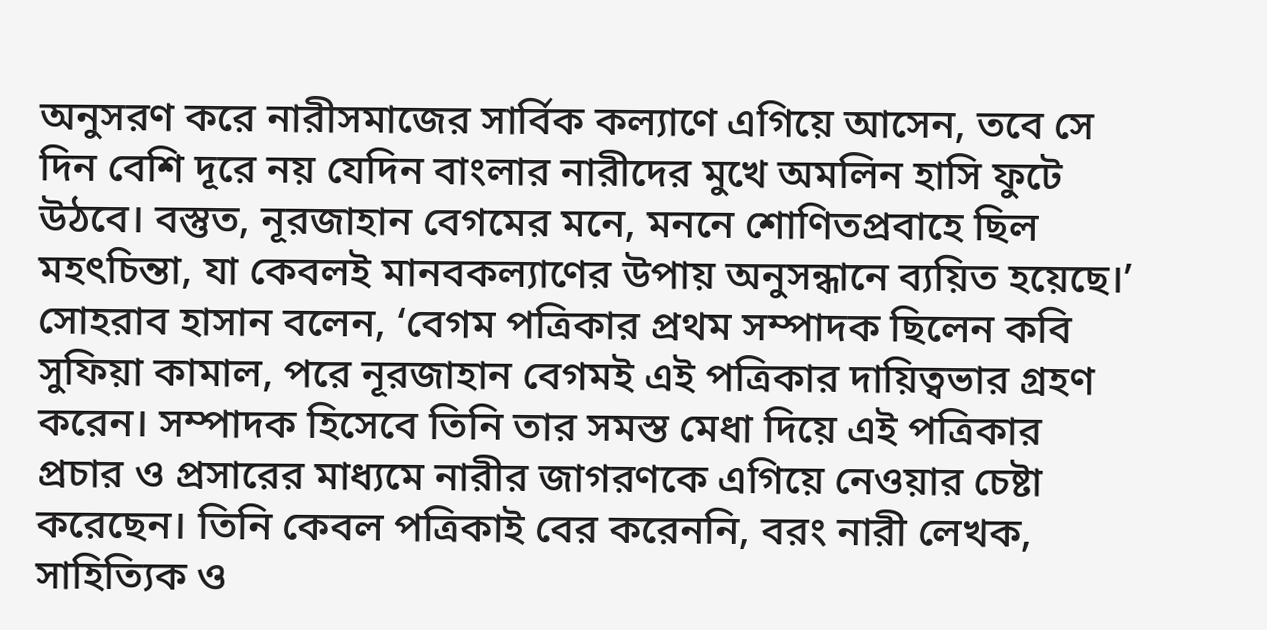অনুসরণ করে নারীসমাজের সার্বিক কল্যাণে এগিয়ে আসেন, তবে সে দিন বেশি দূরে নয় যেদিন বাংলার নারীদের মুখে অমলিন হাসি ফুটে উঠবে। বস্তুত, নূরজাহান বেগমের মনে, মননে শোণিতপ্রবাহে ছিল মহৎচিন্তা, যা কেবলই মানবকল্যাণের উপায় অনুসন্ধানে ব্যয়িত হয়েছে।’
সোহরাব হাসান বলেন, ‘বেগম পত্রিকার প্রথম সম্পাদক ছিলেন কবি সুফিয়া কামাল, পরে নূরজাহান বেগমই এই পত্রিকার দায়িত্বভার গ্রহণ করেন। সম্পাদক হিসেবে তিনি তার সমস্ত মেধা দিয়ে এই পত্রিকার প্রচার ও প্রসারের মাধ্যমে নারীর জাগরণকে এগিয়ে নেওয়ার চেষ্টা করেছেন। তিনি কেবল পত্রিকাই বের করেননি, বরং নারী লেখক, সাহিত্যিক ও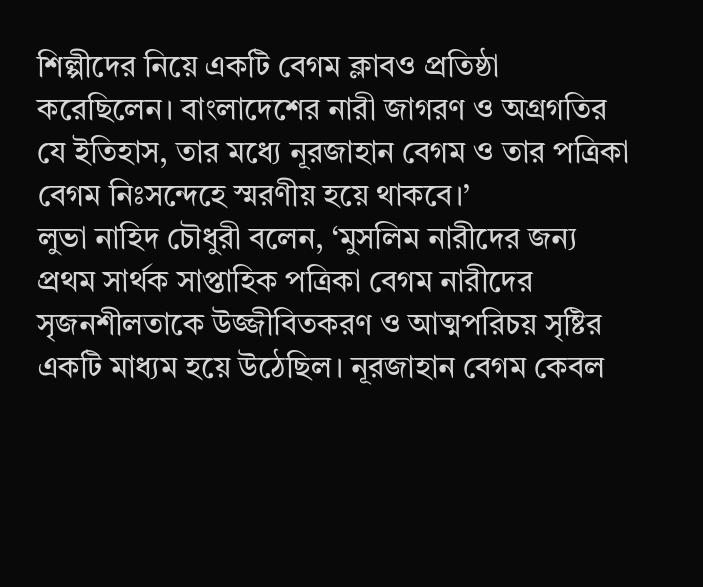শিল্পীদের নিয়ে একটি বেগম ক্লাবও প্রতিষ্ঠা করেছিলেন। বাংলাদেশের নারী জাগরণ ও অগ্রগতির যে ইতিহাস, তার মধ্যে নূরজাহান বেগম ও তার পত্রিকা বেগম নিঃসন্দেহে স্মরণীয় হয়ে থাকবে।’
লুভা নাহিদ চৌধুরী বলেন, ‘মুসলিম নারীদের জন্য প্রথম সার্থক সাপ্তাহিক পত্রিকা বেগম নারীদের সৃজনশীলতাকে উজ্জীবিতকরণ ও আত্মপরিচয় সৃষ্টির একটি মাধ্যম হয়ে উঠেছিল। নূরজাহান বেগম কেবল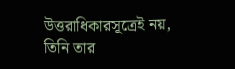উত্তরাধিকারসূত্রেই নয়, তিনি তার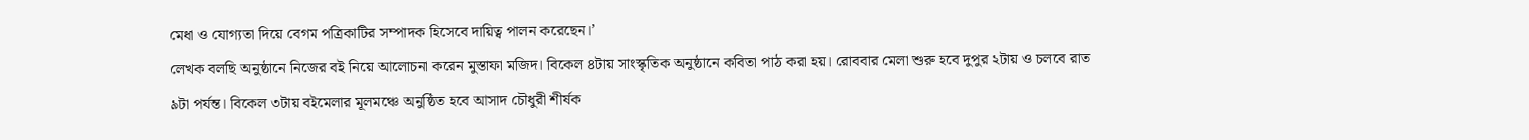মেধা ও যোগ্যতা দিয়ে বেগম পত্রিকাটির সম্পাদক হিসেবে দায়িত্ব পালন করেছেন।’
লেখক বলছি অনুষ্ঠানে নিজের বই নিয়ে আলোচনা করেন মুস্তাফা মজিদ। বিকেল ৪টায় সাংস্কৃতিক অনুষ্ঠানে কবিতা পাঠ করা হয়। রোববার মেলা শুরু হবে দুপুর ২টায় ও চলবে রাত ৯টা পর্যন্ত। বিকেল ৩টায় বইমেলার মূলমঞ্চে অনুষ্ঠিত হবে আসাদ চৌধুরী শীর্ষক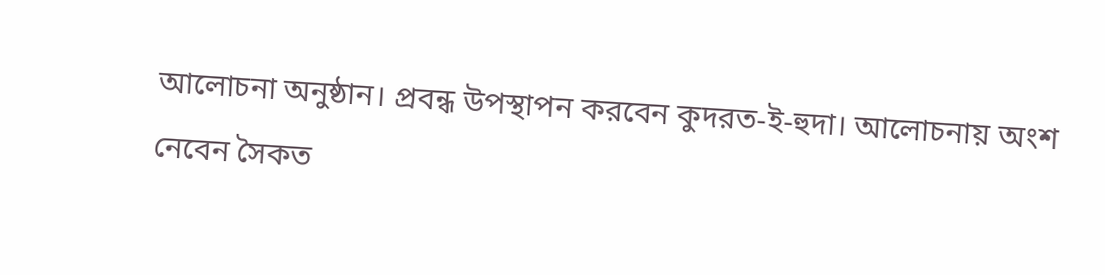আলোচনা অনুষ্ঠান। প্রবন্ধ উপস্থাপন করবেন কুদরত-ই-হুদা। আলোচনায় অংশ নেবেন সৈকত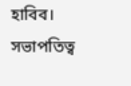হাবিব। সভাপতিত্ব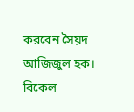করবেন সৈয়দ আজিজুল হক। বিকেল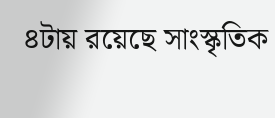৪টায় রয়েছে সাংস্কৃতিক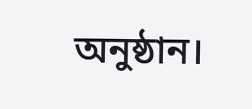অনুষ্ঠান।